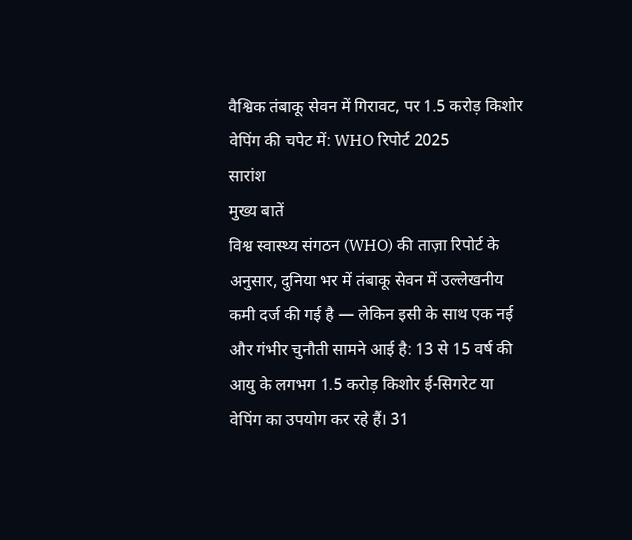वैश्विक तंबाकू सेवन में गिरावट, पर 1.5 करोड़ किशोर वेपिंग की चपेट में: WHO रिपोर्ट 2025
सारांश
मुख्य बातें
विश्व स्वास्थ्य संगठन (WHO) की ताज़ा रिपोर्ट के अनुसार, दुनिया भर में तंबाकू सेवन में उल्लेखनीय कमी दर्ज की गई है — लेकिन इसी के साथ एक नई और गंभीर चुनौती सामने आई है: 13 से 15 वर्ष की आयु के लगभग 1.5 करोड़ किशोर ई-सिगरेट या वेपिंग का उपयोग कर रहे हैं। 31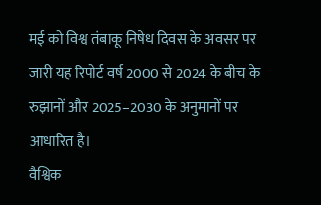मई को विश्व तंबाकू निषेध दिवस के अवसर पर जारी यह रिपोर्ट वर्ष 2000 से 2024 के बीच के रुझानों और 2025–2030 के अनुमानों पर आधारित है।
वैश्विक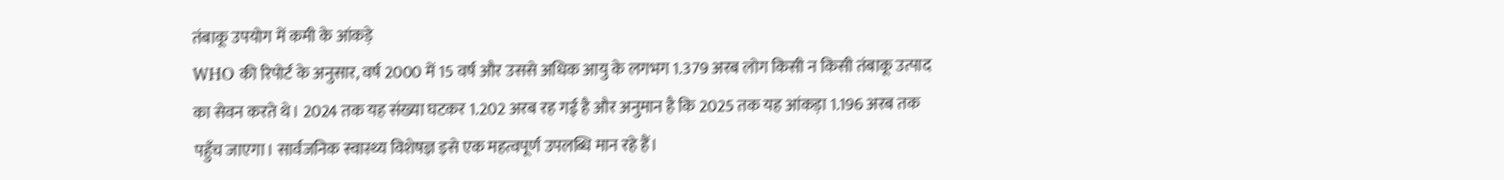तंबाकू उपयोग में कमी के आंकड़े
WHO की रिपोर्ट के अनुसार, वर्ष 2000 में 15 वर्ष और उससे अधिक आयु के लगभग 1.379 अरब लोग किसी न किसी तंबाकू उत्पाद का सेवन करते थे। 2024 तक यह संख्या घटकर 1.202 अरब रह गई है और अनुमान है कि 2025 तक यह आंकड़ा 1.196 अरब तक पहुँच जाएगा। सार्वजनिक स्वास्थ्य विशेषज्ञ इसे एक महत्वपूर्ण उपलब्धि मान रहे हैं।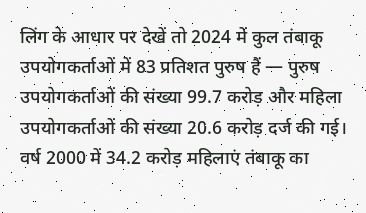लिंग के आधार पर देखें तो 2024 में कुल तंबाकू उपयोगकर्ताओं में 83 प्रतिशत पुरुष हैं — पुरुष उपयोगकर्ताओं की संख्या 99.7 करोड़ और महिला उपयोगकर्ताओं की संख्या 20.6 करोड़ दर्ज की गई। वर्ष 2000 में 34.2 करोड़ महिलाएं तंबाकू का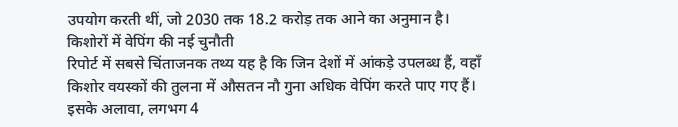उपयोग करती थीं, जो 2030 तक 18.2 करोड़ तक आने का अनुमान है।
किशोरों में वेपिंग की नई चुनौती
रिपोर्ट में सबसे चिंताजनक तथ्य यह है कि जिन देशों में आंकड़े उपलब्ध हैं, वहाँ किशोर वयस्कों की तुलना में औसतन नौ गुना अधिक वेपिंग करते पाए गए हैं। इसके अलावा, लगभग 4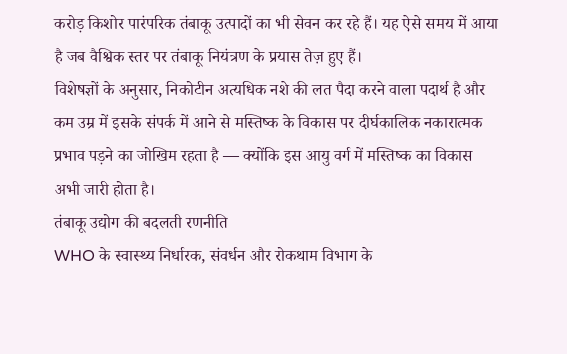करोड़ किशोर पारंपरिक तंबाकू उत्पादों का भी सेवन कर रहे हैं। यह ऐसे समय में आया है जब वैश्विक स्तर पर तंबाकू नियंत्रण के प्रयास तेज़ हुए हैं।
विशेषज्ञों के अनुसार, निकोटीन अत्यधिक नशे की लत पैदा करने वाला पदार्थ है और कम उम्र में इसके संपर्क में आने से मस्तिष्क के विकास पर दीर्घकालिक नकारात्मक प्रभाव पड़ने का जोखिम रहता है — क्योंकि इस आयु वर्ग में मस्तिष्क का विकास अभी जारी होता है।
तंबाकू उद्योग की बदलती रणनीति
WHO के स्वास्थ्य निर्धारक, संवर्धन और रोकथाम विभाग के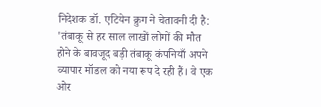निदेशक डॉ. एटियेन क्रुग ने चेतावनी दी है: 'तंबाकू से हर साल लाखों लोगों की मौत होने के बावजूद बड़ी तंबाकू कंपनियाँ अपने व्यापार मॉडल को नया रूप दे रही हैं। वे एक ओर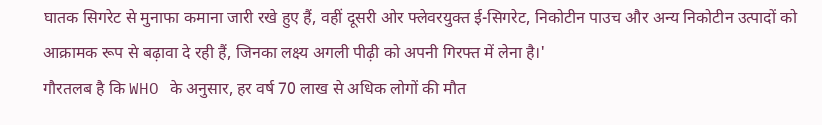घातक सिगरेट से मुनाफा कमाना जारी रखे हुए हैं, वहीं दूसरी ओर फ्लेवरयुक्त ई-सिगरेट, निकोटीन पाउच और अन्य निकोटीन उत्पादों को आक्रामक रूप से बढ़ावा दे रही हैं, जिनका लक्ष्य अगली पीढ़ी को अपनी गिरफ्त में लेना है।'
गौरतलब है कि WHO के अनुसार, हर वर्ष 70 लाख से अधिक लोगों की मौत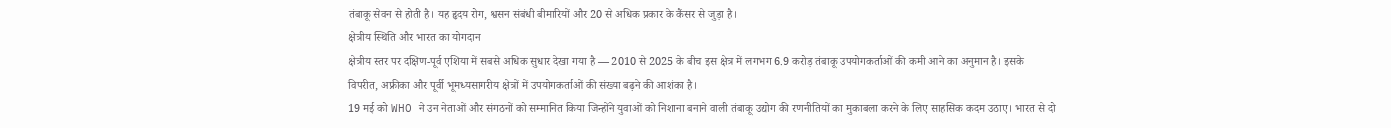तंबाकू सेवन से होती है। यह हृदय रोग, श्वसन संबंधी बीमारियों और 20 से अधिक प्रकार के कैंसर से जुड़ा है।
क्षेत्रीय स्थिति और भारत का योगदान
क्षेत्रीय स्तर पर दक्षिण-पूर्व एशिया में सबसे अधिक सुधार देखा गया है — 2010 से 2025 के बीच इस क्षेत्र में लगभग 6.9 करोड़ तंबाकू उपयोगकर्ताओं की कमी आने का अनुमान है। इसके विपरीत, अफ्रीका और पूर्वी भूमध्यसागरीय क्षेत्रों में उपयोगकर्ताओं की संख्या बढ़ने की आशंका है।
19 मई को WHO ने उन नेताओं और संगठनों को सम्मानित किया जिन्होंने युवाओं को निशाना बनाने वाली तंबाकू उद्योग की रणनीतियों का मुकाबला करने के लिए साहसिक कदम उठाए। भारत से दो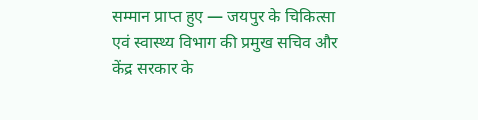सम्मान प्राप्त हुए — जयपुर के चिकित्सा एवं स्वास्थ्य विभाग की प्रमुख सचिव और केंद्र सरकार के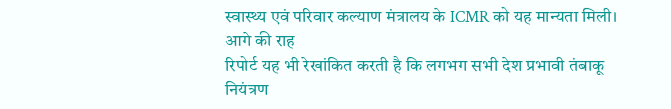स्वास्थ्य एवं परिवार कल्याण मंत्रालय के ICMR को यह मान्यता मिली।
आगे की राह
रिपोर्ट यह भी रेखांकित करती है कि लगभग सभी देश प्रभावी तंबाकू नियंत्रण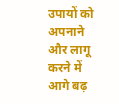उपायों को अपनाने और लागू करने में आगे बढ़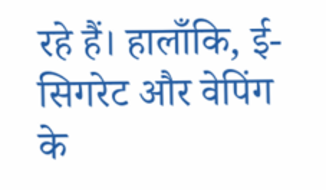रहे हैं। हालाँकि, ई-सिगरेट और वेपिंग के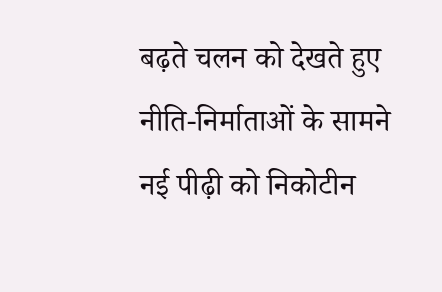बढ़ते चलन को देखते हुए नीति-निर्माताओं के सामने नई पीढ़ी को निकोटीन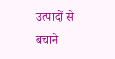उत्पादों से बचाने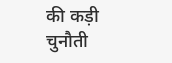की कड़ी चुनौती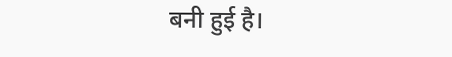बनी हुई है।